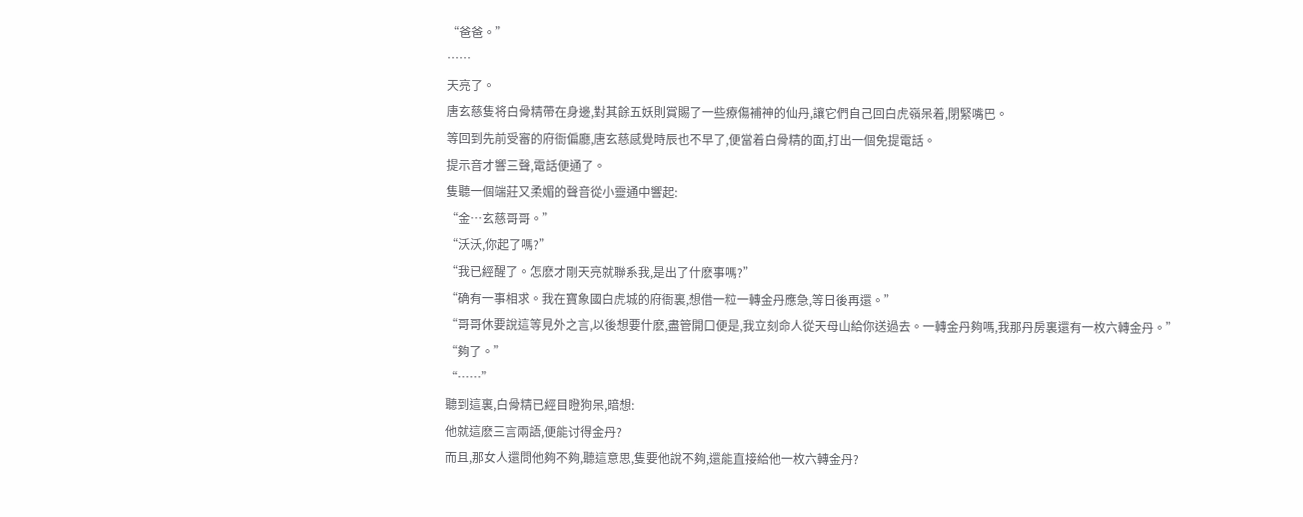“爸爸。”
……
天亮了。
唐玄慈隻将白骨精帶在身邊,對其餘五妖則賞賜了一些療傷補神的仙丹,讓它們自己回白虎嶺呆着,閉緊嘴巴。
等回到先前受審的府衙偏廳,唐玄慈感覺時辰也不早了,便當着白骨精的面,打出一個免提電話。
提示音才響三聲,電話便通了。
隻聽一個端莊又柔媚的聲音從小靈通中響起:
“金…玄慈哥哥。”
“沃沃,你起了嗎?”
“我已經醒了。怎麽才剛天亮就聯系我,是出了什麽事嗎?”
“确有一事相求。我在寶象國白虎城的府衙裏,想借一粒一轉金丹應急,等日後再還。”
“哥哥休要說這等見外之言,以後想要什麽,盡管開口便是,我立刻命人從天母山給你送過去。一轉金丹夠嗎,我那丹房裏還有一枚六轉金丹。”
“夠了。”
“……”
聽到這裏,白骨精已經目瞪狗呆,暗想:
他就這麽三言兩語,便能讨得金丹?
而且,那女人還問他夠不夠,聽這意思,隻要他說不夠,還能直接給他一枚六轉金丹?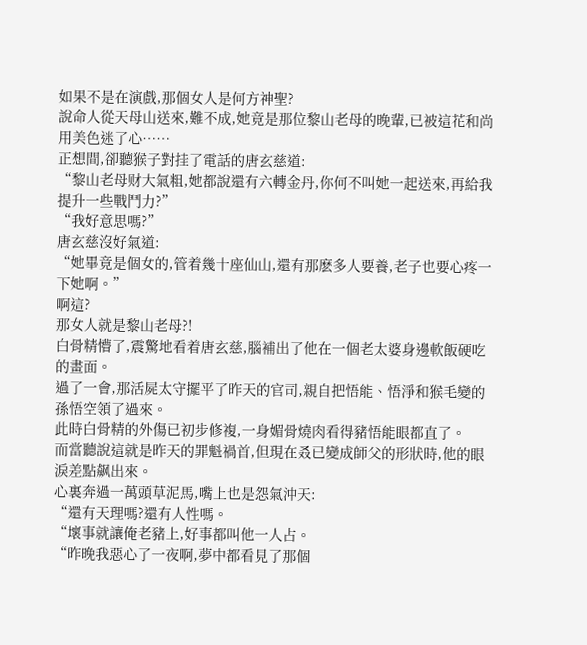如果不是在演戲,那個女人是何方神聖?
說命人從天母山送來,難不成,她竟是那位黎山老母的晚輩,已被這花和尚用美色迷了心……
正想間,卻聽猴子對挂了電話的唐玄慈道:
“黎山老母财大氣粗,她都說還有六轉金丹,你何不叫她一起送來,再給我提升一些戰鬥力?”
“我好意思嗎?”
唐玄慈沒好氣道:
“她畢竟是個女的,管着幾十座仙山,還有那麽多人要養,老子也要心疼一下她啊。”
啊這?
那女人就是黎山老母?!
白骨精懵了,震驚地看着唐玄慈,腦補出了他在一個老太婆身邊軟飯硬吃的畫面。
過了一會,那活屍太守擺平了昨天的官司,親自把悟能、悟淨和猴毛變的孫悟空領了過來。
此時白骨精的外傷已初步修複,一身媚骨燒肉看得豬悟能眼都直了。
而當聽說這就是昨天的罪魁禍首,但現在叒已變成師父的形狀時,他的眼淚差點飙出來。
心裏奔過一萬頭草泥馬,嘴上也是怨氣沖天:
“還有天理嗎?還有人性嗎。
“壞事就讓俺老豬上,好事都叫他一人占。
“昨晚我惡心了一夜啊,夢中都看見了那個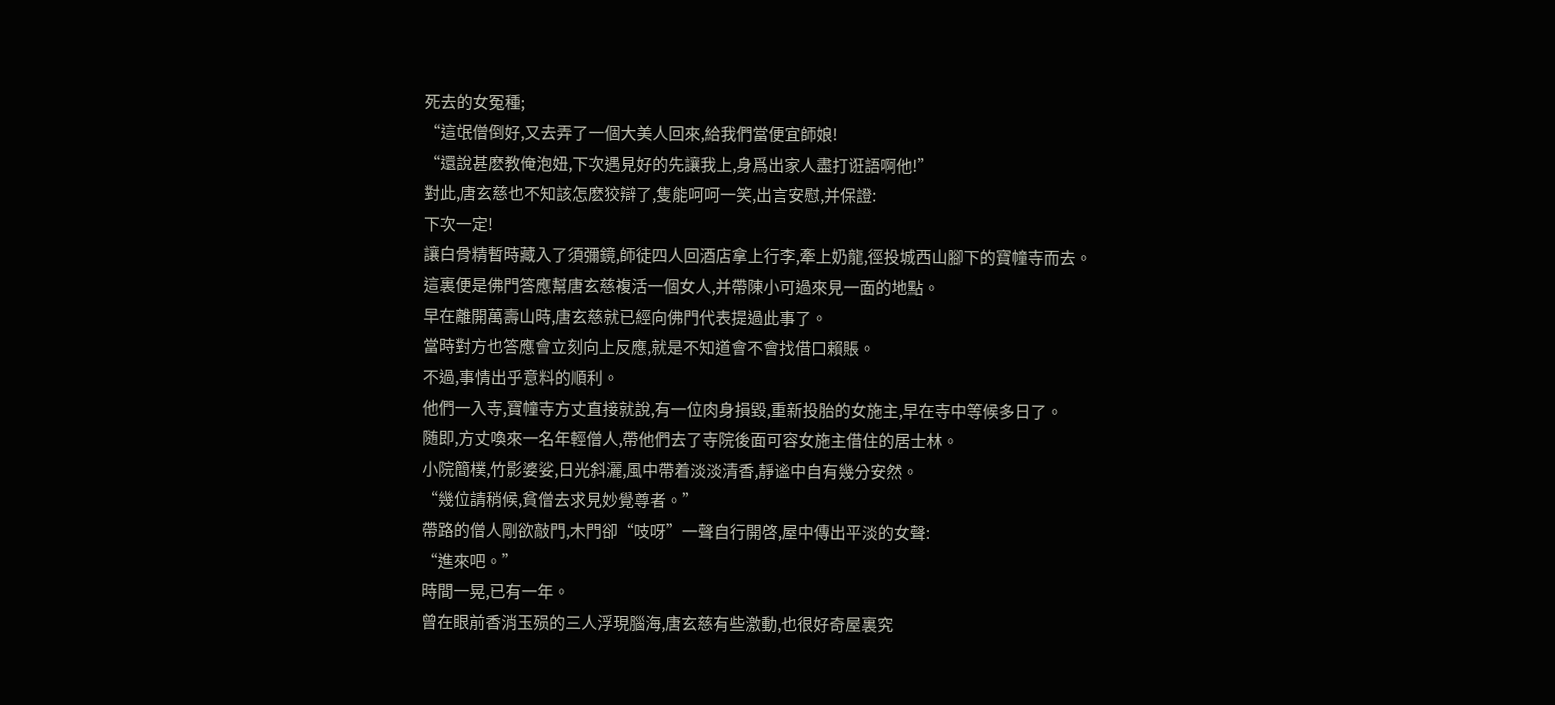死去的女冤種;
“這氓僧倒好,又去弄了一個大美人回來,給我們當便宜師娘!
“還說甚麽教俺泡妞,下次遇見好的先讓我上,身爲出家人盡打诳語啊他!”
對此,唐玄慈也不知該怎麽狡辯了,隻能呵呵一笑,出言安慰,并保證:
下次一定!
讓白骨精暫時藏入了須彌鏡,師徒四人回酒店拿上行李,牽上奶龍,徑投城西山腳下的寶幢寺而去。
這裏便是佛門答應幫唐玄慈複活一個女人,并帶陳小可過來見一面的地點。
早在離開萬壽山時,唐玄慈就已經向佛門代表提過此事了。
當時對方也答應會立刻向上反應,就是不知道會不會找借口賴賬。
不過,事情出乎意料的順利。
他們一入寺,寶幢寺方丈直接就說,有一位肉身損毀,重新投胎的女施主,早在寺中等候多日了。
随即,方丈喚來一名年輕僧人,帶他們去了寺院後面可容女施主借住的居士林。
小院簡樸,竹影婆娑,日光斜灑,風中帶着淡淡清香,靜谧中自有幾分安然。
“幾位請稍候,貧僧去求見妙覺尊者。”
帶路的僧人剛欲敲門,木門卻“吱呀”一聲自行開啓,屋中傳出平淡的女聲:
“進來吧。”
時間一晃,已有一年。
曾在眼前香消玉殒的三人浮現腦海,唐玄慈有些激動,也很好奇屋裏究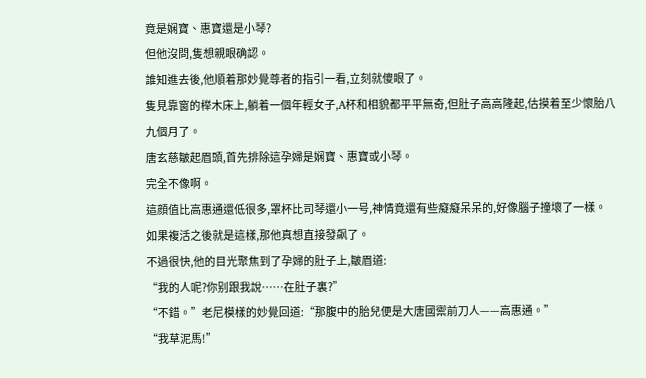竟是娴寶、惠寶還是小琴?
但他沒問,隻想親眼确認。
誰知進去後,他順着那妙覺尊者的指引一看,立刻就傻眼了。
隻見靠窗的榉木床上,躺着一個年輕女子,A杯和相貌都平平無奇,但肚子高高隆起,估摸着至少懷胎八九個月了。
唐玄慈皺起眉頭,首先排除這孕婦是娴寶、惠寶或小琴。
完全不像啊。
這顔值比高惠通還低很多,罩杯比司琴還小一号,神情竟還有些癡癡呆呆的,好像腦子撞壞了一樣。
如果複活之後就是這樣,那他真想直接發飙了。
不過很快,他的目光聚焦到了孕婦的肚子上,皺眉道:
“我的人呢?你别跟我說……在肚子裏?”
“不錯。”老尼模樣的妙覺回道:“那腹中的胎兒便是大唐國禦前刀人——高惠通。”
“我草泥馬!”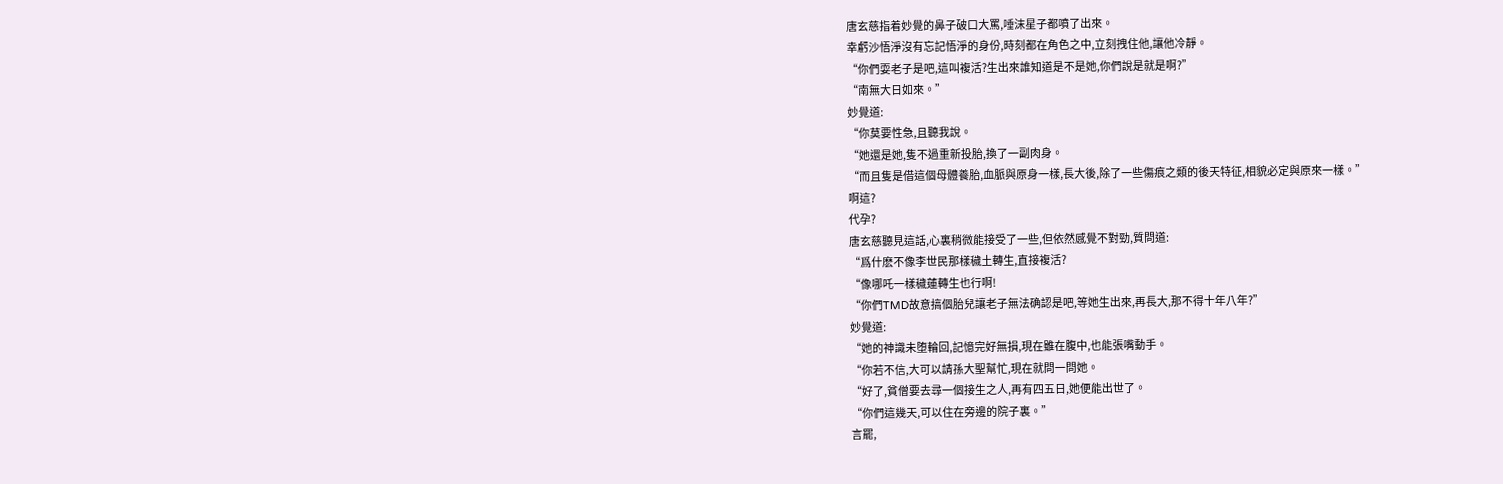唐玄慈指着妙覺的鼻子破口大罵,唾沫星子都噴了出來。
幸虧沙悟淨沒有忘記悟淨的身份,時刻都在角色之中,立刻拽住他,讓他冷靜。
“你們耍老子是吧,這叫複活?生出來誰知道是不是她,你們說是就是啊?”
“南無大日如來。”
妙覺道:
“你莫要性急,且聽我說。
“她還是她,隻不過重新投胎,換了一副肉身。
“而且隻是借這個母體養胎,血脈與原身一樣,長大後,除了一些傷痕之類的後天特征,相貌必定與原來一樣。”
啊這?
代孕?
唐玄慈聽見這話,心裏稍微能接受了一些,但依然感覺不對勁,質問道:
“爲什麽不像李世民那樣穢土轉生,直接複活?
“像哪吒一樣穢蓮轉生也行啊!
“你們TMD故意搞個胎兒讓老子無法确認是吧,等她生出來,再長大,那不得十年八年?”
妙覺道:
“她的神識未堕輪回,記憶完好無損,現在雖在腹中,也能張嘴動手。
“你若不信,大可以請孫大聖幫忙,現在就問一問她。
“好了,貧僧要去尋一個接生之人,再有四五日,她便能出世了。
“你們這幾天,可以住在旁邊的院子裏。”
言罷,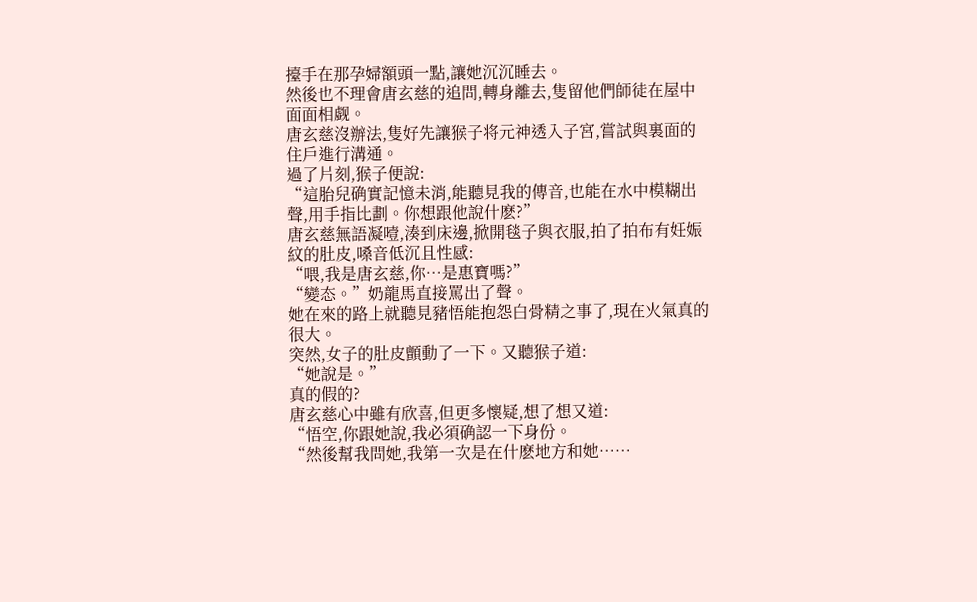擡手在那孕婦額頭一點,讓她沉沉睡去。
然後也不理會唐玄慈的追問,轉身離去,隻留他們師徒在屋中面面相觑。
唐玄慈沒辦法,隻好先讓猴子将元神透入子宮,嘗試與裏面的住戶進行溝通。
過了片刻,猴子便說:
“這胎兒确實記憶未消,能聽見我的傳音,也能在水中模糊出聲,用手指比劃。你想跟他說什麽?”
唐玄慈無語凝噎,湊到床邊,掀開毯子與衣服,拍了拍布有妊娠紋的肚皮,嗓音低沉且性感:
“喂,我是唐玄慈,你…是惠寶嗎?”
“變态。”奶龍馬直接罵出了聲。
她在來的路上就聽見豬悟能抱怨白骨精之事了,現在火氣真的很大。
突然,女子的肚皮顫動了一下。又聽猴子道:
“她說是。”
真的假的?
唐玄慈心中雖有欣喜,但更多懷疑,想了想又道:
“悟空,你跟她說,我必須确認一下身份。
“然後幫我問她,我第一次是在什麽地方和她……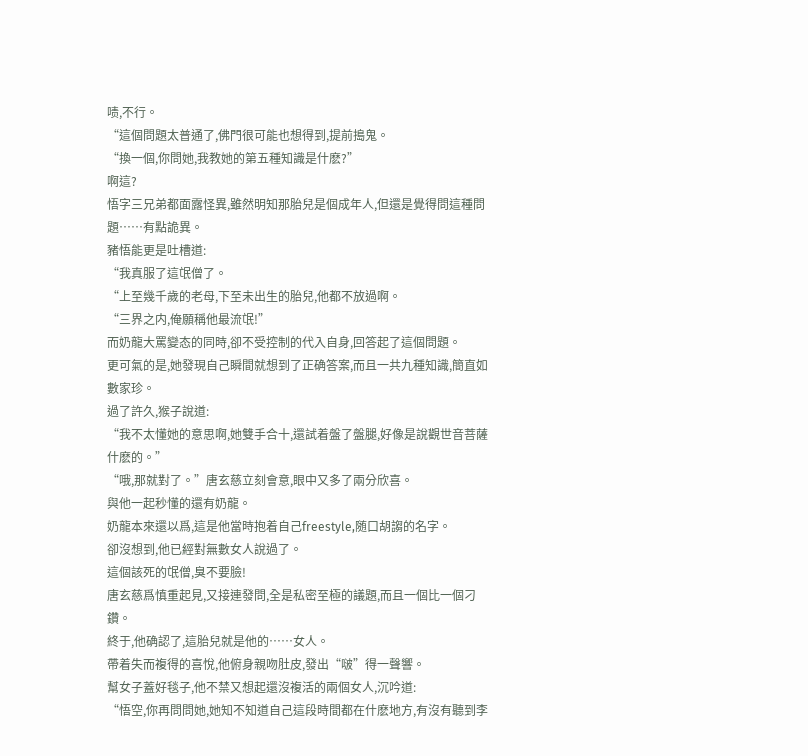啧,不行。
“這個問題太普通了,佛門很可能也想得到,提前搗鬼。
“換一個,你問她,我教她的第五種知識是什麽?”
啊這?
悟字三兄弟都面露怪異,雖然明知那胎兒是個成年人,但還是覺得問這種問題……有點詭異。
豬悟能更是吐槽道:
“我真服了這氓僧了。
“上至幾千歲的老母,下至未出生的胎兒,他都不放過啊。
“三界之内,俺願稱他最流氓!”
而奶龍大罵變态的同時,卻不受控制的代入自身,回答起了這個問題。
更可氣的是,她發現自己瞬間就想到了正确答案,而且一共九種知識,簡直如數家珍。
過了許久,猴子說道:
“我不太懂她的意思啊,她雙手合十,還試着盤了盤腿,好像是說觀世音菩薩什麽的。”
“哦,那就對了。”唐玄慈立刻會意,眼中又多了兩分欣喜。
與他一起秒懂的還有奶龍。
奶龍本來還以爲,這是他當時抱着自己freestyle,随口胡謅的名字。
卻沒想到,他已經對無數女人說過了。
這個該死的氓僧,臭不要臉!
唐玄慈爲慎重起見,又接連發問,全是私密至極的議題,而且一個比一個刁鑽。
終于,他确認了,這胎兒就是他的……女人。
帶着失而複得的喜悅,他俯身親吻肚皮,發出“啵”得一聲響。
幫女子蓋好毯子,他不禁又想起還沒複活的兩個女人,沉吟道:
“悟空,你再問問她,她知不知道自己這段時間都在什麽地方,有沒有聽到李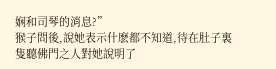娴和司琴的消息?”
猴子問後,說她表示什麽都不知道,待在肚子裏隻聽佛門之人對她說明了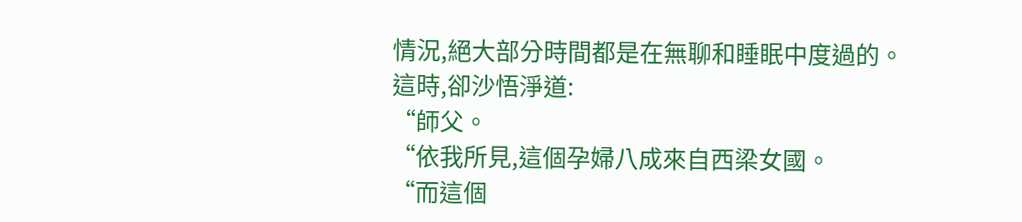情況,絕大部分時間都是在無聊和睡眠中度過的。
這時,卻沙悟淨道:
“師父。
“依我所見,這個孕婦八成來自西梁女國。
“而這個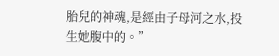胎兒的神魂,是經由子母河之水,投生她腹中的。”